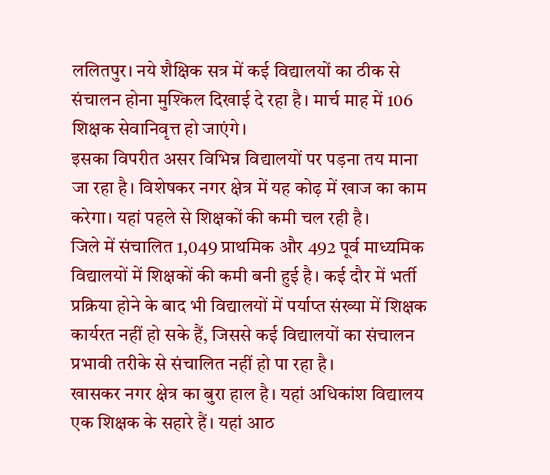ललितपुर। नये शैक्षिक सत्र में कई विद्यालयों का ठीक से संचालन होना मुश्किल दिखाई दे रहा है। मार्च माह में 106 शिक्षक सेवानिवृत्त हो जाएंगे।
इसका विपरीत असर विभिन्न विद्यालयों पर पड़ना तय माना जा रहा है। विशेषकर नगर क्षेत्र में यह कोढ़ में खाज का काम करेगा। यहां पहले से शिक्षकों की कमी चल रही है।
जिले में संचालित 1,049 प्राथमिक और 492 पूर्व माध्यमिक विद्यालयों में शिक्षकों की कमी बनी हुई है। कई दौर में भर्ती प्रक्रिया होने के बाद भी विद्यालयों में पर्याप्त संख्या में शिक्षक कार्यरत नहीं हो सके हैं, जिससे कई विद्यालयों का संचालन प्रभावी तरीके से संचालित नहीं हो पा रहा है।
खासकर नगर क्षेत्र का बुरा हाल है। यहां अधिकांश विद्यालय एक शिक्षक के सहारे हैं। यहां आठ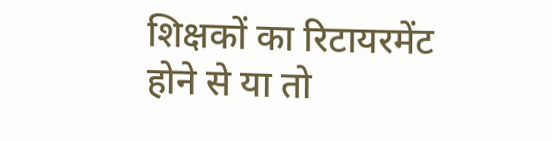शिक्षकों का रिटायरमेंट होने से या तो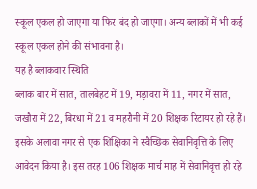स्कूल एकल हो जाएगा या फिर बंद हो जाएगा। अन्य ब्लाकों में भी कई स्कूल एकल होने की संभावना है।
यह है ब्लाकवार स्थिति
ब्लाक बार में सात, तालबेहट में 19, मड़ावरा में 11, नगर में सात, जखौरा में 22, बिरधा में 21 व महरौनी में 20 शिक्षक रिटायर हो रहे हैं। इसके अलावा नगर से एक शिक्षिका ने स्वैच्छिक सेवानिवृत्ति के लिए आवेदन किया है। इस तरह 106 शिक्षक मार्च माह में सेवानिवृत्त हो रहे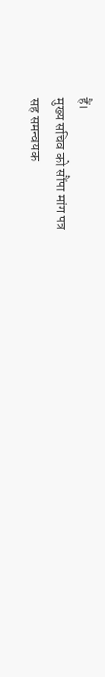हैं।
मुख्य सचिव को सौंपा मांग पत्र
सह समन्वयक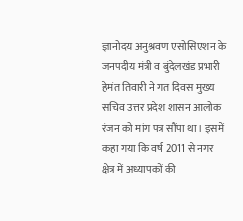ज्ञानोदय अनुश्रवण एसोसिएशन के जनपदीय मंत्री व बुंदेलखंड प्रभारी हेमंत तिवारी ने गत दिवस मुख्य सचिव उत्तर प्रदेश शासन आलोक रंजन को मांग पत्र सौंपा था। इसमें कहा गया कि वर्ष 2011 से नगर क्षेत्र में अध्यापकों की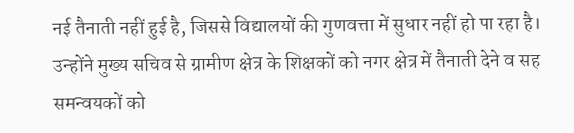नई तैनाती नहीं हुई है, जिससे विद्यालयों की गुणवत्ता में सुधार नहीं हो पा रहा है।
उन्होंने मुख्य सचिव से ग्रामीण क्षेत्र के शिक्षकों को नगर क्षेत्र में तैनाती देने व सह समन्वयकों को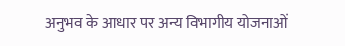अनुभव के आधार पर अन्य विभागीय योजनाओं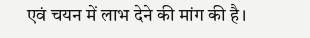एवं चयन में लाभ देने की मांग की है।